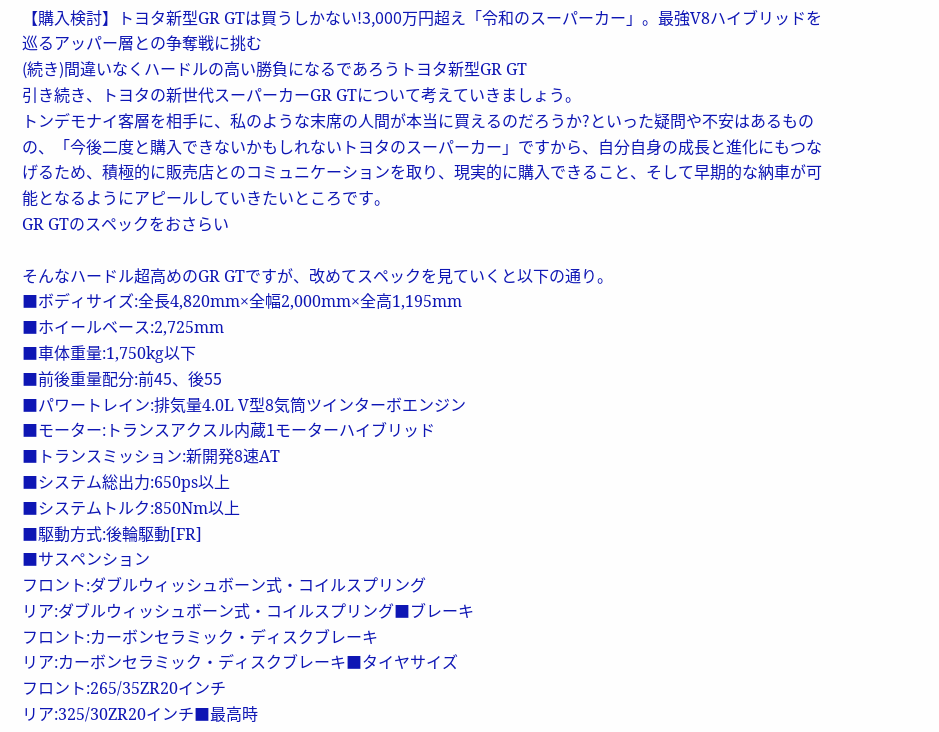【購入検討】トヨタ新型GR GTは買うしかない!3,000万円超え「令和のスーパーカー」。最強V8ハイブリッドを巡るアッパー層との争奪戦に挑む
(続き)間違いなくハードルの高い勝負になるであろうトヨタ新型GR GT
引き続き、トヨタの新世代スーパーカーGR GTについて考えていきましょう。
トンデモナイ客層を相手に、私のような末席の人間が本当に買えるのだろうか?といった疑問や不安はあるものの、「今後二度と購入できないかもしれないトヨタのスーパーカー」ですから、自分自身の成長と進化にもつなげるため、積極的に販売店とのコミュニケーションを取り、現実的に購入できること、そして早期的な納車が可能となるようにアピールしていきたいところです。
GR GTのスペックをおさらい

そんなハードル超高めのGR GTですが、改めてスペックを見ていくと以下の通り。
■ボディサイズ:全長4,820mm×全幅2,000mm×全高1,195mm
■ホイールベース:2,725mm
■車体重量:1,750kg以下
■前後重量配分:前45、後55
■パワートレイン:排気量4.0L V型8気筒ツインターボエンジン
■モーター:トランスアクスル内蔵1モーターハイブリッド
■トランスミッション:新開発8速AT
■システム総出力:650ps以上
■システムトルク:850Nm以上
■駆動方式:後輪駆動[FR]
■サスペンション
フロント:ダブルウィッシュボーン式・コイルスプリング
リア:ダブルウィッシュボーン式・コイルスプリング■ブレーキ
フロント:カーボンセラミック・ディスクブレーキ
リア:カーボンセラミック・ディスクブレーキ■タイヤサイズ
フロント:265/35ZR20インチ
リア:325/30ZR20インチ■最高時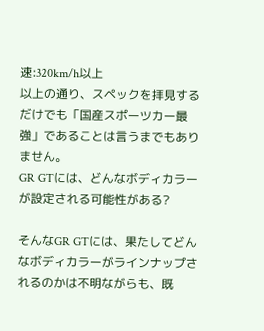速:320km/h以上
以上の通り、スペックを拝見するだけでも「国産スポーツカー最強」であることは言うまでもありません。
GR GTには、どんなボディカラーが設定される可能性がある?

そんなGR GTには、果たしてどんなボディカラーがラインナップされるのかは不明ながらも、既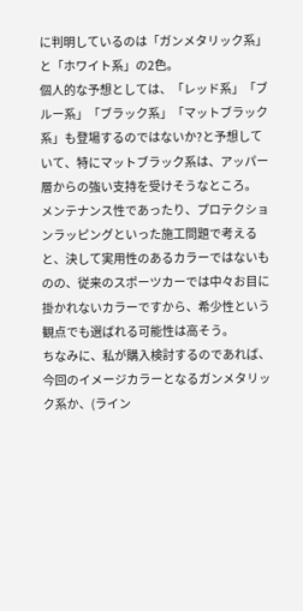に判明しているのは「ガンメタリック系」と「ホワイト系」の2色。
個人的な予想としては、「レッド系」「ブルー系」「ブラック系」「マットブラック系」も登場するのではないか?と予想していて、特にマットブラック系は、アッパー層からの強い支持を受けそうなところ。
メンテナンス性であったり、プロテクションラッピングといった施工問題で考えると、決して実用性のあるカラーではないものの、従来のスポーツカーでは中々お目に掛かれないカラーですから、希少性という観点でも選ばれる可能性は高そう。
ちなみに、私が購入検討するのであれば、今回のイメージカラーとなるガンメタリック系か、(ライン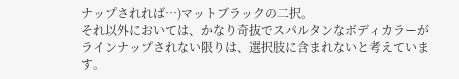ナップされれば…)マットブラックの二択。
それ以外においては、かなり奇抜でスパルタンなボディカラーがラインナップされない限りは、選択肢に含まれないと考えています。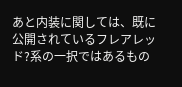あと内装に関しては、既に公開されているフレアレッド?系の一択ではあるもの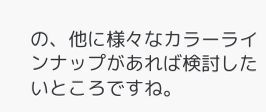の、他に様々なカラーラインナップがあれば検討したいところですね。